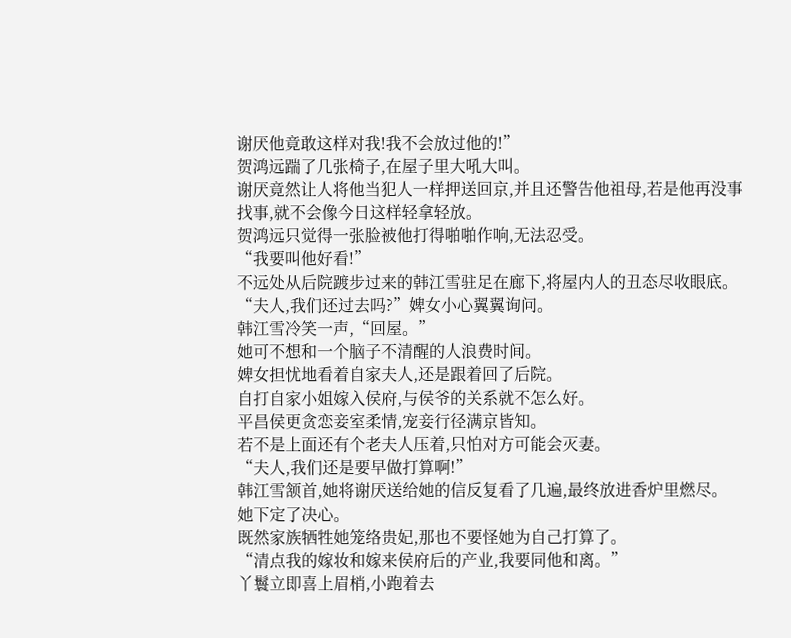谢厌他竟敢这样对我!我不会放过他的!”
贺鸿远踹了几张椅子,在屋子里大吼大叫。
谢厌竟然让人将他当犯人一样押送回京,并且还警告他祖母,若是他再没事找事,就不会像今日这样轻拿轻放。
贺鸿远只觉得一张脸被他打得啪啪作响,无法忍受。
“我要叫他好看!”
不远处从后院踱步过来的韩江雪驻足在廊下,将屋内人的丑态尽收眼底。
“夫人,我们还过去吗?”婢女小心翼翼询问。
韩江雪冷笑一声,“回屋。”
她可不想和一个脑子不清醒的人浪费时间。
婢女担忧地看着自家夫人,还是跟着回了后院。
自打自家小姐嫁入侯府,与侯爷的关系就不怎么好。
平昌侯更贪恋妾室柔情,宠妾行径满京皆知。
若不是上面还有个老夫人压着,只怕对方可能会灭妻。
“夫人,我们还是要早做打算啊!”
韩江雪颔首,她将谢厌送给她的信反复看了几遍,最终放进香炉里燃尽。
她下定了决心。
既然家族牺牲她笼络贵妃,那也不要怪她为自己打算了。
“清点我的嫁妆和嫁来侯府后的产业,我要同他和离。”
丫鬟立即喜上眉梢,小跑着去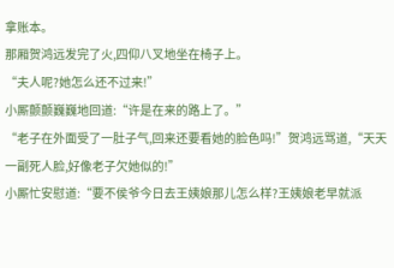拿账本。
那厢贺鸿远发完了火,四仰八叉地坐在椅子上。
“夫人呢?她怎么还不过来!”
小厮颤颤巍巍地回道:“许是在来的路上了。”
“老子在外面受了一肚子气,回来还要看她的脸色吗!”贺鸿远骂道,“天天一副死人脸,好像老子欠她似的!”
小厮忙安慰道:“要不侯爷今日去王姨娘那儿怎么样?王姨娘老早就派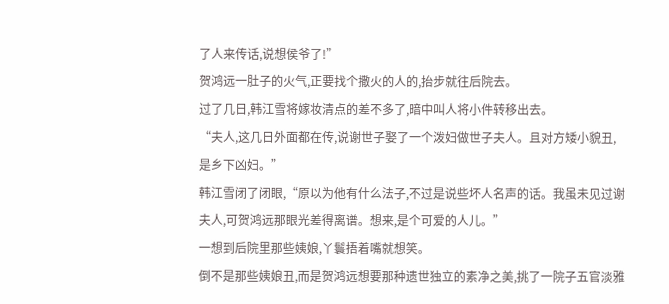了人来传话,说想侯爷了!”
贺鸿远一肚子的火气,正要找个撒火的人的,抬步就往后院去。
过了几日,韩江雪将嫁妆清点的差不多了,暗中叫人将小件转移出去。
“夫人,这几日外面都在传,说谢世子娶了一个泼妇做世子夫人。且对方矮小貌丑,是乡下凶妇。”
韩江雪闭了闭眼,“原以为他有什么法子,不过是说些坏人名声的话。我虽未见过谢夫人,可贺鸿远那眼光差得离谱。想来,是个可爱的人儿。”
一想到后院里那些姨娘,丫鬟捂着嘴就想笑。
倒不是那些姨娘丑,而是贺鸿远想要那种遗世独立的素净之美,挑了一院子五官淡雅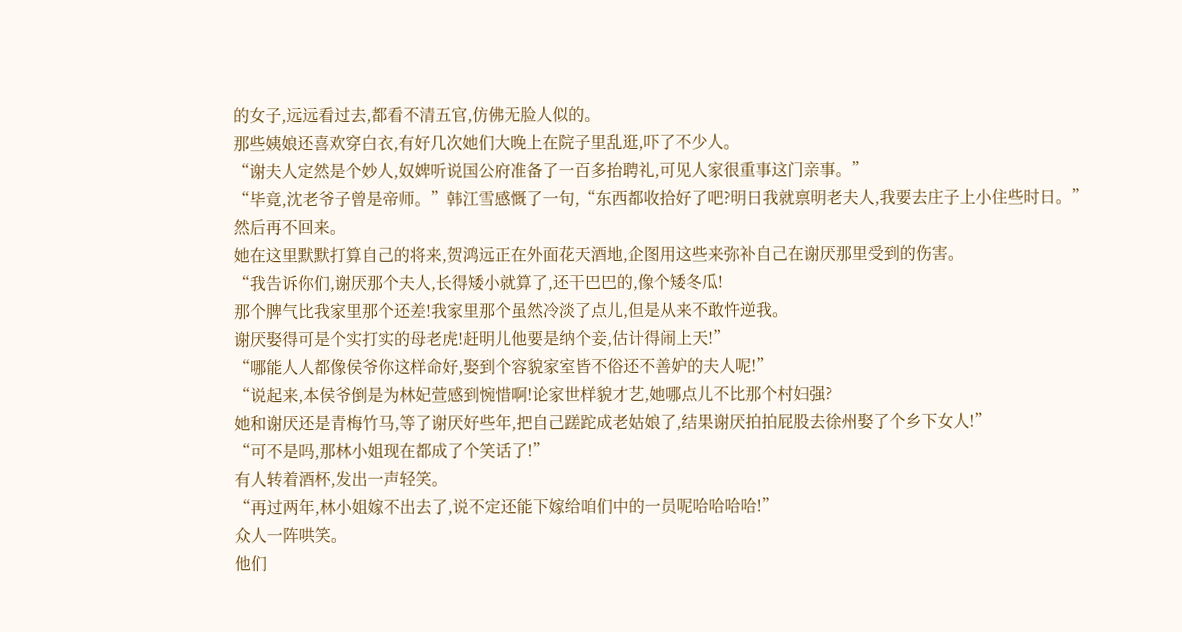的女子,远远看过去,都看不清五官,仿佛无脸人似的。
那些姨娘还喜欢穿白衣,有好几次她们大晚上在院子里乱逛,吓了不少人。
“谢夫人定然是个妙人,奴婢听说国公府准备了一百多抬聘礼,可见人家很重事这门亲事。”
“毕竟,沈老爷子曾是帝师。”韩江雪感慨了一句,“东西都收拾好了吧?明日我就禀明老夫人,我要去庄子上小住些时日。”
然后再不回来。
她在这里默默打算自己的将来,贺鸿远正在外面花天酒地,企图用这些来弥补自己在谢厌那里受到的伤害。
“我告诉你们,谢厌那个夫人,长得矮小就算了,还干巴巴的,像个矮冬瓜!
那个脾气比我家里那个还差!我家里那个虽然冷淡了点儿,但是从来不敢忤逆我。
谢厌娶得可是个实打实的母老虎!赶明儿他要是纳个妾,估计得闹上天!”
“哪能人人都像侯爷你这样命好,娶到个容貌家室皆不俗还不善妒的夫人呢!”
“说起来,本侯爷倒是为林妃萱感到惋惜啊!论家世样貌才艺,她哪点儿不比那个村妇强?
她和谢厌还是青梅竹马,等了谢厌好些年,把自己蹉跎成老姑娘了,结果谢厌拍拍屁股去徐州娶了个乡下女人!”
“可不是吗,那林小姐现在都成了个笑话了!”
有人转着酒杯,发出一声轻笑。
“再过两年,林小姐嫁不出去了,说不定还能下嫁给咱们中的一员呢哈哈哈哈!”
众人一阵哄笑。
他们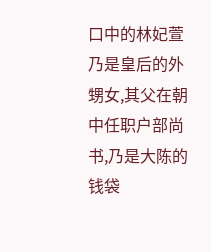口中的林妃萱乃是皇后的外甥女,其父在朝中任职户部尚书,乃是大陈的钱袋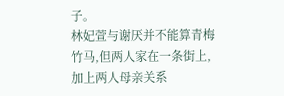子。
林妃萱与谢厌并不能算青梅竹马,但两人家在一条街上,加上两人母亲关系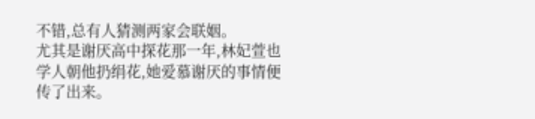不错,总有人猜测两家会联姻。
尤其是谢厌高中探花那一年,林妃萱也学人朝他扔绢花,她爱慕谢厌的事情便传了出来。